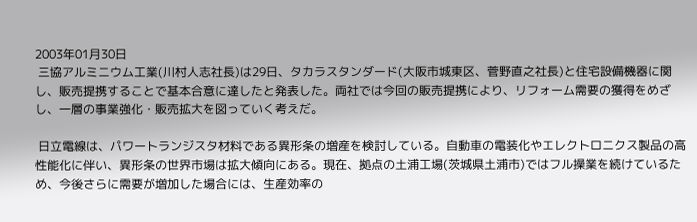2003年01月30日
 三協アルミニウム工業(川村人志社長)は29日、タカラスタンダード(大阪市城東区、菅野直之社長)と住宅設備機器に関し、販売提携することで基本合意に達したと発表した。両社では今回の販売提携により、リフォーム需要の獲得をめざし、一層の事業強化・販売拡大を図っていく考えだ。

 日立電線は、パワートランジスタ材料である異形条の増産を検討している。自動車の電装化やエレクトロニクス製品の高性能化に伴い、異形条の世界市場は拡大傾向にある。現在、拠点の土浦工場(茨城県土浦市)ではフル操業を続けているため、今後さらに需要が増加した場合には、生産効率の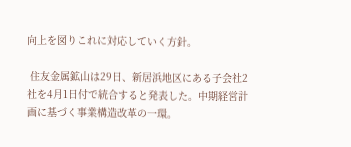向上を図りこれに対応していく方針。

 住友金属鉱山は29日、新居浜地区にある子会社2社を4月1日付で統合すると発表した。中期経営計画に基づく事業構造改革の一環。